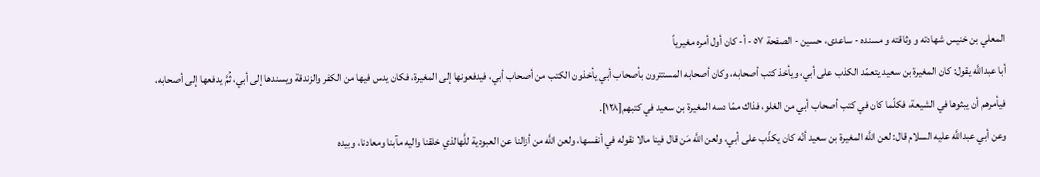المعلي بن خنيس شهادته و وثاقته و مسنده - ساعدى، حسين - الصفحة ٥٧ - أ- كان أول أمره مغيرياً
أبا عبداللَّه يقول: كان المغيرة بن سعيد يتعمّد الكذب على أبي، ويأخذ كتب أصحابه، وكان أصحابه المستترون بأصحاب أبي يأخذون الكتب من أصحاب أبي، فيدفعونها إلى المغيرة، فكان يدس فيها من الكفر والزندقة ويسندها إلى أبي، ثُمَّ يدفعها إلى أصحابه، فيأمرهم أن يبثوها في الشيعة، فكلّما كان في كتب أصحاب أبي من الغلو، فذاك ممّا دسه المغيرة بن سعيد في كتبهم[١٢٨].
وعن أبي عبداللَّه عليه السلام قال: لعن اللَّه المغيرة بن سعيد أنّه كان يكذّب على أبي، ولعن اللَّه مَن قال فينا مالا نقوله في أنفسها، ولعن اللَّه من أزالنا عن العبودية للَّهالذي خلقنا واليه مآبنا ومعادنا، وبيده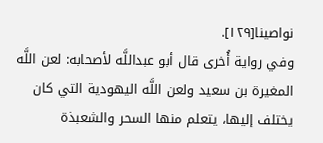نواصينا[١٢٩].
وفي رواية أُخرى قال أبو عبداللَّه لأصحابه: لعن اللَّه المغيرة بن سعيد ولعن اللَّه اليهودية التي كان يختلف إليها، يتعلم منها السحر والشعبذة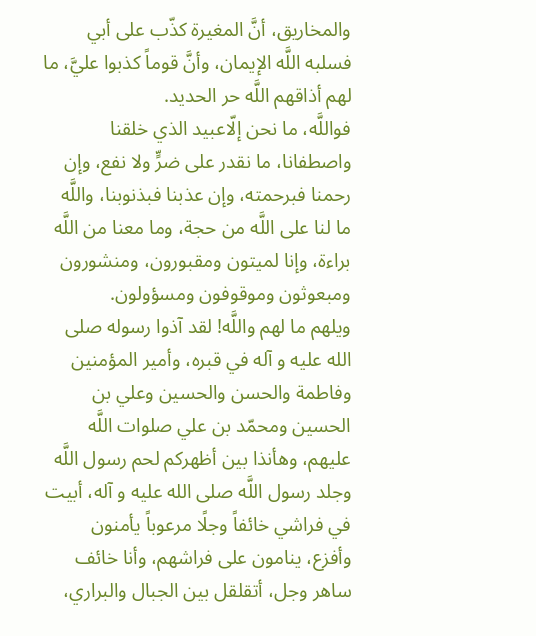والمخاريق، أنَّ المغيرة كذّب على أبي فسلبه اللَّه الإيمان، وأنَّ قوماً كذبوا عليَّ، ما لهم أذاقهم اللَّه حر الحديد.
فواللَّه، ما نحن إلّاعبيد الذي خلقنا واصطفانا، ما نقدر على ضرٍّ ولا نفع، وإن رحمنا فبرحمته، وإن عذبنا فبذنوبنا، واللَّه ما لنا على اللَّه من حجة، وما معنا من اللَّه براءة، وإنا لميتون ومقبورون، ومنشورون ومبعوثون وموقوفون ومسؤولون.
ويلهم ما لهم واللَّه! لقد آذوا رسوله صلى الله عليه و آله في قبره، وأمير المؤمنين وفاطمة والحسن والحسين وعلي بن الحسين ومحمّد بن علي صلوات اللَّه عليهم، وهأنذا بين أظهركم لحم رسول اللَّه وجلد رسول اللَّه صلى الله عليه و آله، أبيت في فراشي خائفاً وجلًا مرعوباً يأمنون وأفزع، ينامون على فراشهم، وأنا خائف ساهر وجل، أتقلقل بين الجبال والبراري،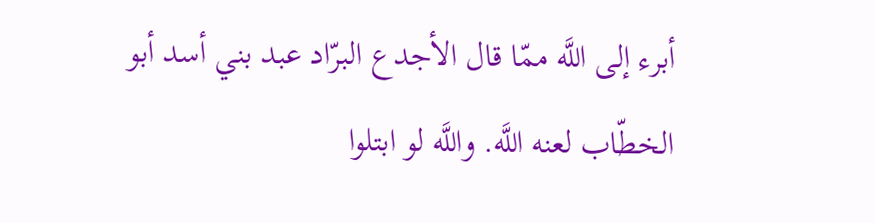أبرء إلى اللَّه ممّا قال الأجدع البرّاد عبد بني أسد أبو الخطّاب لعنه اللَّه. واللَّه لو ابتلوا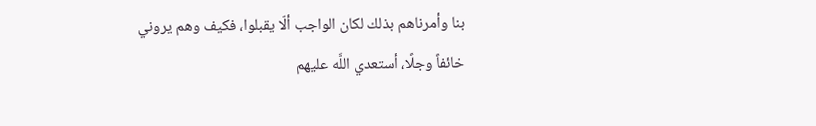بنا وأمرناهم بذلك لكان الواجب ألّا يقبلوا، فكيف وهم يروني خائفاً وجلًا، أستعدي اللَّه عليهم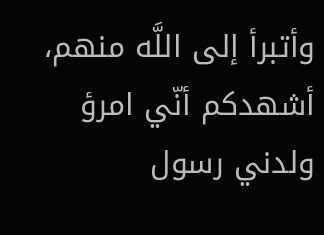وأتبرأ إلى اللَّه منهم، أشهدكم أنّي امرؤ ولدني رسول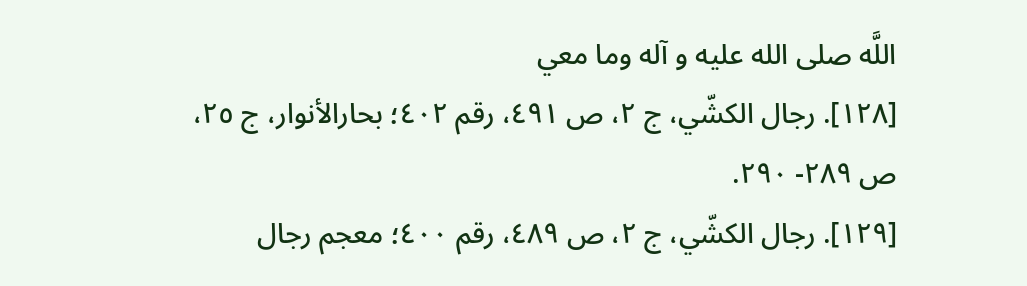اللَّه صلى الله عليه و آله وما معي
[١٢٨]. رجال الكشّي، ج ٢، ص ٤٩١، رقم ٤٠٢؛ بحارالأنوار، ج ٢٥، ص ٢٨٩- ٢٩٠.
[١٢٩]. رجال الكشّي، ج ٢، ص ٤٨٩، رقم ٤٠٠؛ معجم رجال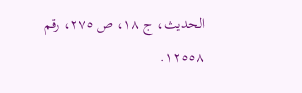الحديث، ج ١٨، ص ٢٧٥، رقم ١٢٥٥٨.